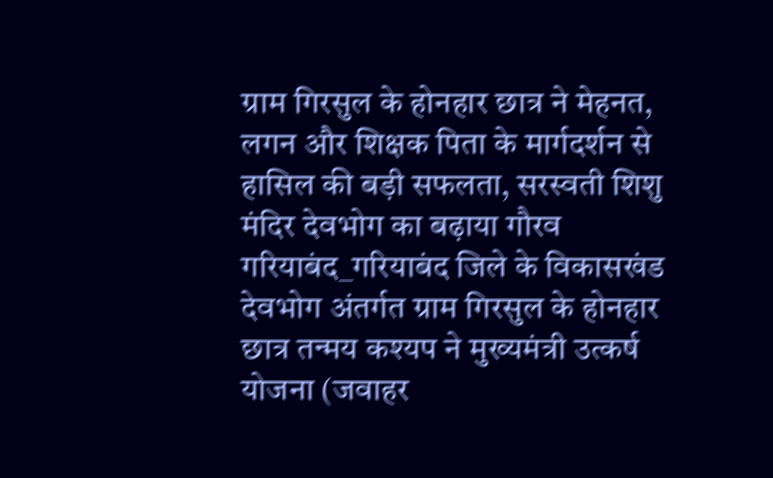ग्राम गिरसुल के होनहार छात्र ने मेहनत, लगन और शिक्षक पिता के मार्गदर्शन से हासिल की बड़ी सफलता, सरस्वती शिशु मंदिर देवभोग का बढ़ाया गौरव
गरियाबंद_गरियाबंद जिले के विकासखंड देवभोग अंतर्गत ग्राम गिरसुल के होनहार छात्र तन्मय कश्यप ने मुख्यमंत्री उत्कर्ष योजना (जवाहर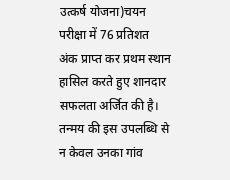उत्कर्ष योजना)चयन परीक्षा में 76 प्रतिशत अंक प्राप्त कर प्रथम स्थान हासिल करते हुए शानदार सफलता अर्जित की है। तन्मय की इस उपलब्धि से न केवल उनका गांव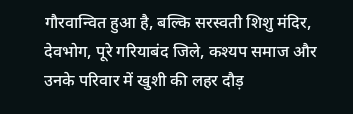गौरवान्वित हुआ है, बल्कि सरस्वती शिशु मंदिर, देवभोग, पूरे गरियाबंद जिले, कश्यप समाज और उनके परिवार में खुशी की लहर दौड़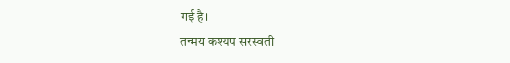गई है।
तन्मय कश्यप सरस्वती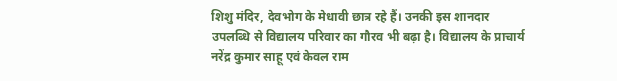शिशु मंदिर, देवभोग के मेधावी छात्र रहे हैं। उनकी इस शानदार उपलब्धि से विद्यालय परिवार का गौरव भी बढ़ा है। विद्यालय के प्राचार्य नरेंद्र कुमार साहू एवं केवल राम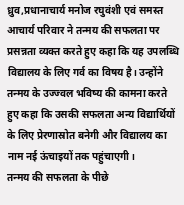ध्रुव,प्रधानाचार्य मनोज रघुवंशी एवं समस्त आचार्य परिवार ने तन्मय की सफलता पर प्रसन्नता व्यक्त करते हुए कहा कि यह उपलब्धि विद्यालय के लिए गर्व का विषय है। उन्होंने तन्मय के उज्ज्वल भविष्य की कामना करते हुए कहा कि उसकी सफलता अन्य विद्यार्थियों के लिए प्रेरणास्रोत बनेगी और विद्यालय का नाम नई ऊंचाइयों तक पहुंचाएगी।
तन्मय की सफलता के पीछे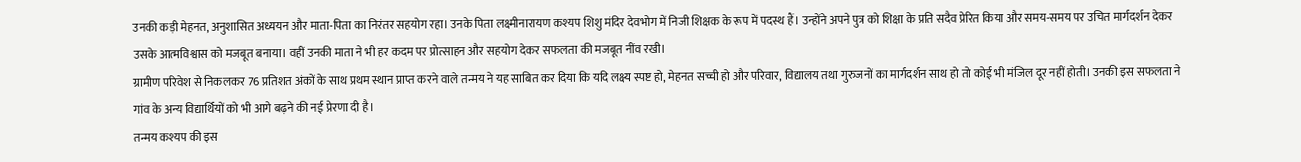उनकी कड़ी मेहनत, अनुशासित अध्ययन और माता-पिता का निरंतर सहयोग रहा। उनके पिता लक्ष्मीनारायण कश्यप शिशु मंदिर देवभोग में निजी शिक्षक के रूप में पदस्थ हैं। उन्होंने अपने पुत्र को शिक्षा के प्रति सदैव प्रेरित किया और समय-समय पर उचित मार्गदर्शन देकर उसके आत्मविश्वास को मजबूत बनाया। वहीं उनकी माता ने भी हर कदम पर प्रोत्साहन और सहयोग देकर सफलता की मजबूत नींव रखी।
ग्रामीण परिवेश से निकलकर 76 प्रतिशत अंकों के साथ प्रथम स्थान प्राप्त करने वाले तन्मय ने यह साबित कर दिया कि यदि लक्ष्य स्पष्ट हो, मेहनत सच्ची हो और परिवार, विद्यालय तथा गुरुजनों का मार्गदर्शन साथ हो तो कोई भी मंजिल दूर नहीं होती। उनकी इस सफलता ने गांव के अन्य विद्यार्थियों को भी आगे बढ़ने की नई प्रेरणा दी है।
तन्मय कश्यप की इस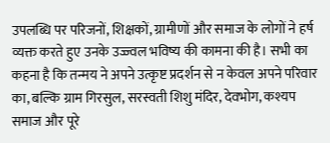उपलब्धि पर परिजनों, शिक्षकों, ग्रामीणों और समाज के लोगों ने हर्ष व्यक्त करते हुए उनके उज्ज्वल भविष्य की कामना की है। सभी का कहना है कि तन्मय ने अपने उत्कृष्ट प्रदर्शन से न केवल अपने परिवार का, बल्कि ग्राम गिरसुल, सरस्वती शिशु मंदिर, देवभोग, कश्यप समाज और पूरे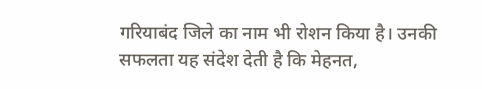गरियाबंद जिले का नाम भी रोशन किया है। उनकी सफलता यह संदेश देती है कि मेहनत,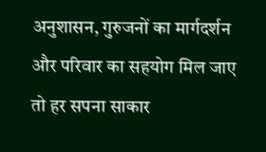अनुशासन, गुरुजनों का मार्गदर्शन और परिवार का सहयोग मिल जाए तो हर सपना साकार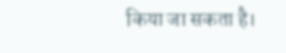किया जा सकता है।